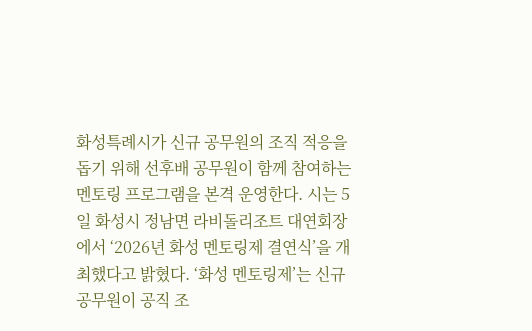화성특례시가 신규 공무원의 조직 적응을 돕기 위해 선후배 공무원이 함께 참여하는 멘토링 프로그램을 본격 운영한다. 시는 5일 화성시 정남면 라비돌리조트 대연회장에서 ‘2026년 화성 멘토링제 결연식’을 개최했다고 밝혔다. ‘화성 멘토링제’는 신규 공무원이 공직 조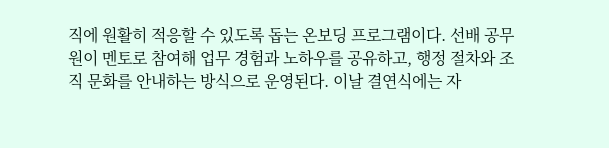직에 원활히 적응할 수 있도록 돕는 온보딩 프로그램이다. 선배 공무원이 멘토로 참여해 업무 경험과 노하우를 공유하고, 행정 절차와 조직 문화를 안내하는 방식으로 운영된다. 이날 결연식에는 자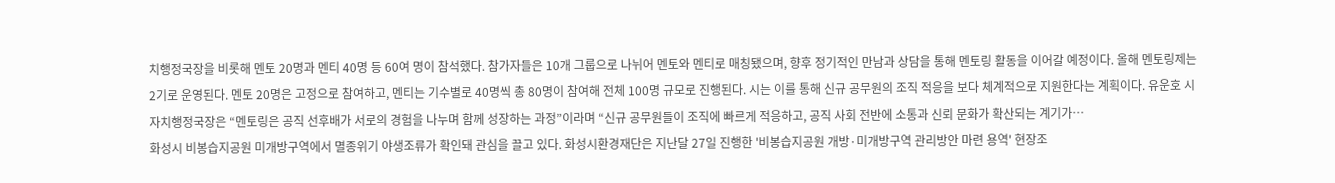치행정국장을 비롯해 멘토 20명과 멘티 40명 등 60여 명이 참석했다. 참가자들은 10개 그룹으로 나뉘어 멘토와 멘티로 매칭됐으며, 향후 정기적인 만남과 상담을 통해 멘토링 활동을 이어갈 예정이다. 올해 멘토링제는 2기로 운영된다. 멘토 20명은 고정으로 참여하고, 멘티는 기수별로 40명씩 총 80명이 참여해 전체 100명 규모로 진행된다. 시는 이를 통해 신규 공무원의 조직 적응을 보다 체계적으로 지원한다는 계획이다. 유운호 시 자치행정국장은 “멘토링은 공직 선후배가 서로의 경험을 나누며 함께 성장하는 과정”이라며 “신규 공무원들이 조직에 빠르게 적응하고, 공직 사회 전반에 소통과 신뢰 문화가 확산되는 계기가…
화성시 비봉습지공원 미개방구역에서 멸종위기 야생조류가 확인돼 관심을 끌고 있다. 화성시환경재단은 지난달 27일 진행한 '비봉습지공원 개방·미개방구역 관리방안 마련 용역' 현장조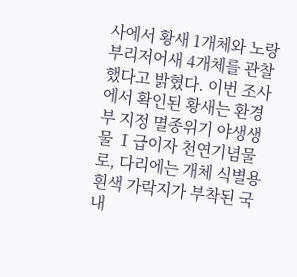사에서 황새 1개체와 노랑부리저어새 4개체를 관찰했다고 밝혔다. 이번 조사에서 확인된 황새는 환경부 지정 멸종위기 야생생물 Ⅰ급이자 천연기념물로, 다리에는 개체 식별용 흰색 가락지가 부착된 국내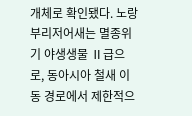개체로 확인됐다. 노랑부리저어새는 멸종위기 야생생물 Ⅱ급으로, 동아시아 철새 이동 경로에서 제한적으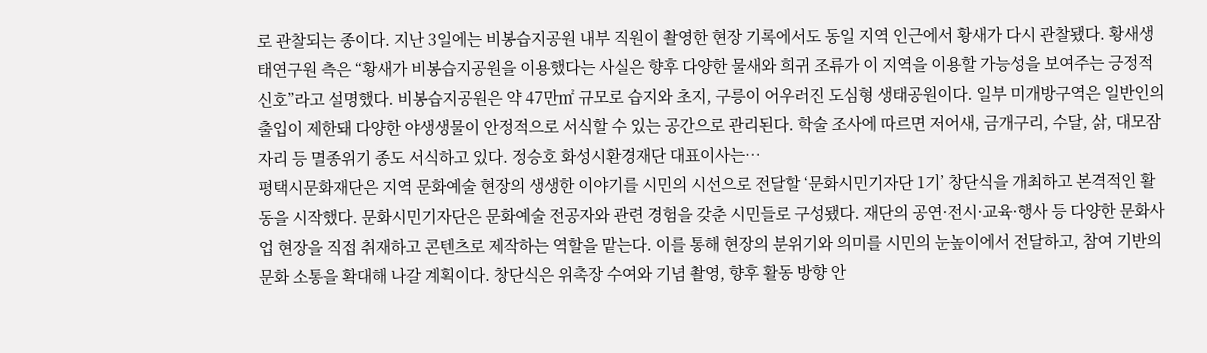로 관찰되는 종이다. 지난 3일에는 비봉습지공원 내부 직원이 촬영한 현장 기록에서도 동일 지역 인근에서 황새가 다시 관찰됐다. 황새생태연구원 측은 “황새가 비봉습지공원을 이용했다는 사실은 향후 다양한 물새와 희귀 조류가 이 지역을 이용할 가능성을 보여주는 긍정적 신호”라고 설명했다. 비봉습지공원은 약 47만㎡ 규모로 습지와 초지, 구릉이 어우러진 도심형 생태공원이다. 일부 미개방구역은 일반인의 출입이 제한돼 다양한 야생생물이 안정적으로 서식할 수 있는 공간으로 관리된다. 학술 조사에 따르면 저어새, 금개구리, 수달, 삵, 대모잠자리 등 멸종위기 종도 서식하고 있다. 정승호 화성시환경재단 대표이사는…
평택시문화재단은 지역 문화예술 현장의 생생한 이야기를 시민의 시선으로 전달할 ‘문화시민기자단 1기’ 창단식을 개최하고 본격적인 활동을 시작했다. 문화시민기자단은 문화예술 전공자와 관련 경험을 갖춘 시민들로 구성됐다. 재단의 공연·전시·교육·행사 등 다양한 문화사업 현장을 직접 취재하고 콘텐츠로 제작하는 역할을 맡는다. 이를 통해 현장의 분위기와 의미를 시민의 눈높이에서 전달하고, 참여 기반의 문화 소통을 확대해 나갈 계획이다. 창단식은 위촉장 수여와 기념 촬영, 향후 활동 방향 안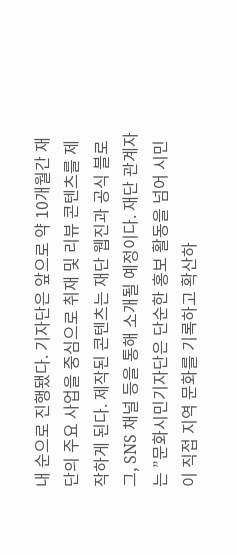내 순으로 진행됐다. 기자단은 앞으로 약 10개월간 재단의 주요 사업을 중심으로 취재 및 리뷰 콘텐츠를 제작하게 된다. 제작된 콘텐츠는 재단 웹진과 공식 블로그, SNS 채널 등을 통해 소개될 예정이다. 재단 관계자는 ”문화시민기자단은 단순한 홍보 활동을 넘어 시민이 직접 지역 문화를 기록하고 확산하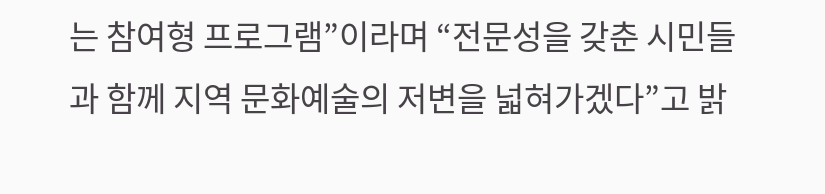는 참여형 프로그램”이라며 “전문성을 갖춘 시민들과 함께 지역 문화예술의 저변을 넓혀가겠다”고 밝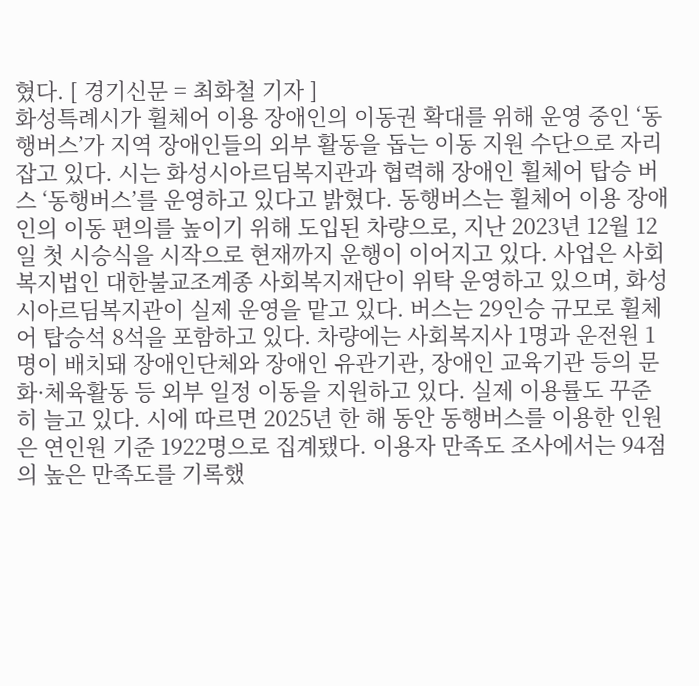혔다. [ 경기신문 = 최화철 기자 ]
화성특례시가 휠체어 이용 장애인의 이동권 확대를 위해 운영 중인 ‘동행버스’가 지역 장애인들의 외부 활동을 돕는 이동 지원 수단으로 자리 잡고 있다. 시는 화성시아르딤복지관과 협력해 장애인 휠체어 탑승 버스 ‘동행버스’를 운영하고 있다고 밝혔다. 동행버스는 휠체어 이용 장애인의 이동 편의를 높이기 위해 도입된 차량으로, 지난 2023년 12월 12일 첫 시승식을 시작으로 현재까지 운행이 이어지고 있다. 사업은 사회복지법인 대한불교조계종 사회복지재단이 위탁 운영하고 있으며, 화성시아르딤복지관이 실제 운영을 맡고 있다. 버스는 29인승 규모로 휠체어 탑승석 8석을 포함하고 있다. 차량에는 사회복지사 1명과 운전원 1명이 배치돼 장애인단체와 장애인 유관기관, 장애인 교육기관 등의 문화·체육활동 등 외부 일정 이동을 지원하고 있다. 실제 이용률도 꾸준히 늘고 있다. 시에 따르면 2025년 한 해 동안 동행버스를 이용한 인원은 연인원 기준 1922명으로 집계됐다. 이용자 만족도 조사에서는 94점의 높은 만족도를 기록했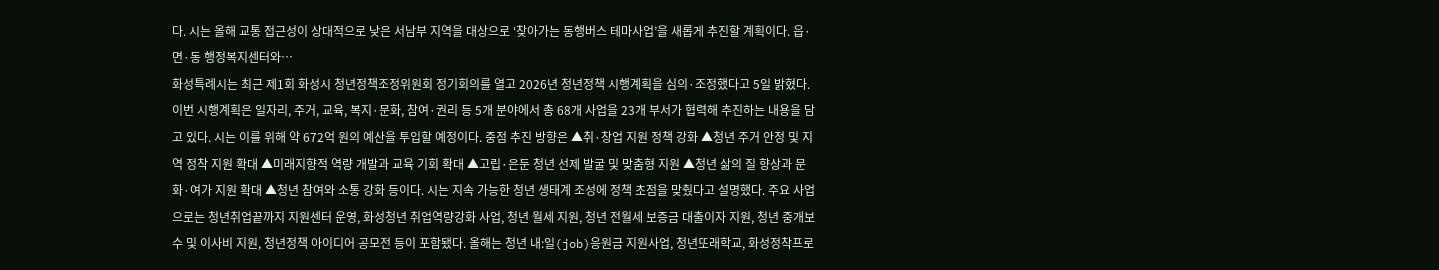다. 시는 올해 교통 접근성이 상대적으로 낮은 서남부 지역을 대상으로 ‘찾아가는 동행버스 테마사업’을 새롭게 추진할 계획이다. 읍·면·동 행정복지센터와…
화성특례시는 최근 제1회 화성시 청년정책조정위원회 정기회의를 열고 2026년 청년정책 시행계획을 심의·조정했다고 5일 밝혔다. 이번 시행계획은 일자리, 주거, 교육, 복지·문화, 참여·권리 등 5개 분야에서 총 68개 사업을 23개 부서가 협력해 추진하는 내용을 담고 있다. 시는 이를 위해 약 672억 원의 예산을 투입할 예정이다. 중점 추진 방향은 ▲취·창업 지원 정책 강화 ▲청년 주거 안정 및 지역 정착 지원 확대 ▲미래지향적 역량 개발과 교육 기회 확대 ▲고립·은둔 청년 선제 발굴 및 맞춤형 지원 ▲청년 삶의 질 향상과 문화·여가 지원 확대 ▲청년 참여와 소통 강화 등이다. 시는 지속 가능한 청년 생태계 조성에 정책 초점을 맞췄다고 설명했다. 주요 사업으로는 청년취업끝까지 지원센터 운영, 화성청년 취업역량강화 사업, 청년 월세 지원, 청년 전월세 보증금 대출이자 지원, 청년 중개보수 및 이사비 지원, 청년정책 아이디어 공모전 등이 포함됐다. 올해는 청년 내:일(job)응원금 지원사업, 청년또래학교, 화성정착프로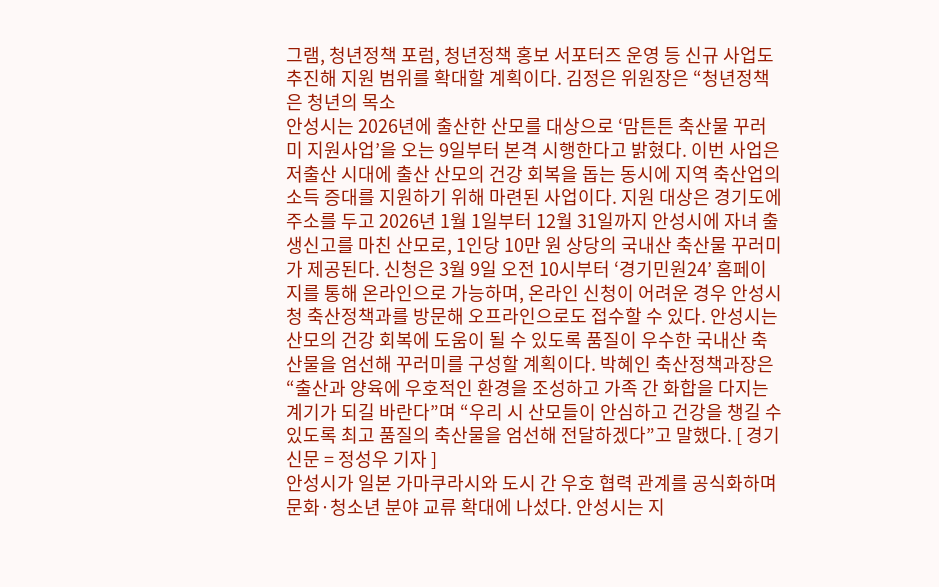그램, 청년정책 포럼, 청년정책 홍보 서포터즈 운영 등 신규 사업도 추진해 지원 범위를 확대할 계획이다. 김정은 위원장은 “청년정책은 청년의 목소
안성시는 2026년에 출산한 산모를 대상으로 ‘맘튼튼 축산물 꾸러미 지원사업’을 오는 9일부터 본격 시행한다고 밝혔다. 이번 사업은 저출산 시대에 출산 산모의 건강 회복을 돕는 동시에 지역 축산업의 소득 증대를 지원하기 위해 마련된 사업이다. 지원 대상은 경기도에 주소를 두고 2026년 1월 1일부터 12월 31일까지 안성시에 자녀 출생신고를 마친 산모로, 1인당 10만 원 상당의 국내산 축산물 꾸러미가 제공된다. 신청은 3월 9일 오전 10시부터 ‘경기민원24’ 홈페이지를 통해 온라인으로 가능하며, 온라인 신청이 어려운 경우 안성시청 축산정책과를 방문해 오프라인으로도 접수할 수 있다. 안성시는 산모의 건강 회복에 도움이 될 수 있도록 품질이 우수한 국내산 축산물을 엄선해 꾸러미를 구성할 계획이다. 박혜인 축산정책과장은 “출산과 양육에 우호적인 환경을 조성하고 가족 간 화합을 다지는 계기가 되길 바란다”며 “우리 시 산모들이 안심하고 건강을 챙길 수 있도록 최고 품질의 축산물을 엄선해 전달하겠다”고 말했다. [ 경기신문 = 정성우 기자 ]
안성시가 일본 가마쿠라시와 도시 간 우호 협력 관계를 공식화하며 문화·청소년 분야 교류 확대에 나섰다. 안성시는 지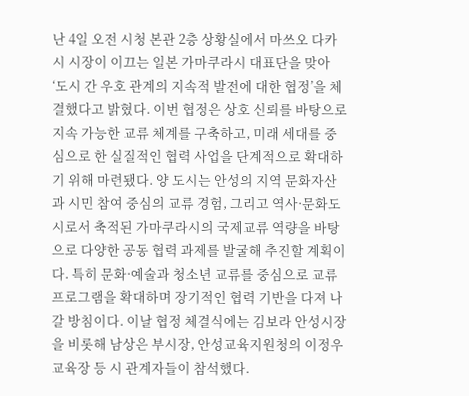난 4일 오전 시청 본관 2층 상황실에서 마쓰오 다카시 시장이 이끄는 일본 가마쿠라시 대표단을 맞아 ‘도시 간 우호 관계의 지속적 발전에 대한 협정’을 체결했다고 밝혔다. 이번 협정은 상호 신뢰를 바탕으로 지속 가능한 교류 체계를 구축하고, 미래 세대를 중심으로 한 실질적인 협력 사업을 단계적으로 확대하기 위해 마련됐다. 양 도시는 안성의 지역 문화자산과 시민 참여 중심의 교류 경험, 그리고 역사·문화도시로서 축적된 가마쿠라시의 국제교류 역량을 바탕으로 다양한 공동 협력 과제를 발굴해 추진할 계획이다. 특히 문화·예술과 청소년 교류를 중심으로 교류 프로그램을 확대하며 장기적인 협력 기반을 다져 나갈 방침이다. 이날 협정 체결식에는 김보라 안성시장을 비롯해 남상은 부시장, 안성교육지원청의 이정우 교육장 등 시 관계자들이 참석했다.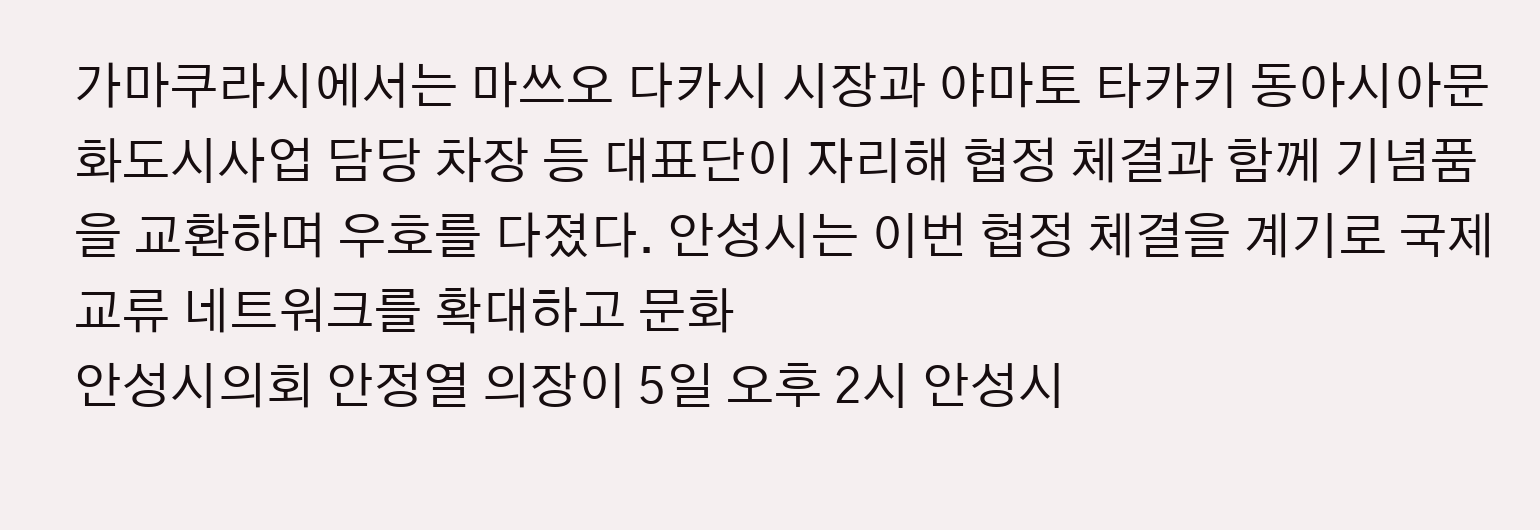가마쿠라시에서는 마쓰오 다카시 시장과 야마토 타카키 동아시아문화도시사업 담당 차장 등 대표단이 자리해 협정 체결과 함께 기념품을 교환하며 우호를 다졌다. 안성시는 이번 협정 체결을 계기로 국제교류 네트워크를 확대하고 문화
안성시의회 안정열 의장이 5일 오후 2시 안성시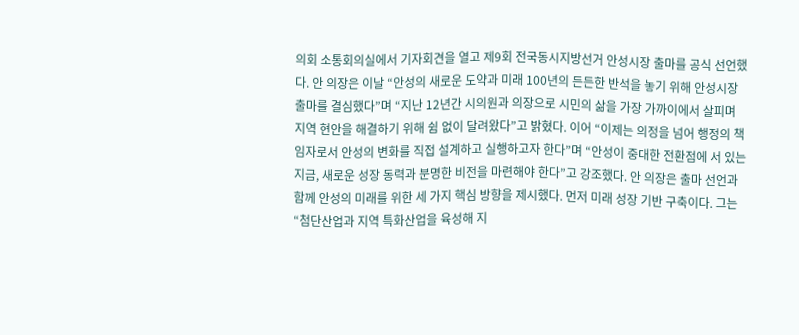의회 소통회의실에서 기자회견을 열고 제9회 전국동시지방선거 안성시장 출마를 공식 선언했다. 안 의장은 이날 “안성의 새로운 도약과 미래 100년의 든든한 반석을 놓기 위해 안성시장 출마를 결심했다”며 “지난 12년간 시의원과 의장으로 시민의 삶을 가장 가까이에서 살피며 지역 현안을 해결하기 위해 쉼 없이 달려왔다”고 밝혔다. 이어 “이제는 의정을 넘어 행정의 책임자로서 안성의 변화를 직접 설계하고 실행하고자 한다”며 “안성이 중대한 전환점에 서 있는 지금, 새로운 성장 동력과 분명한 비전을 마련해야 한다”고 강조했다. 안 의장은 출마 선언과 함께 안성의 미래를 위한 세 가지 핵심 방향을 제시했다. 먼저 미래 성장 기반 구축이다. 그는 “첨단산업과 지역 특화산업을 육성해 지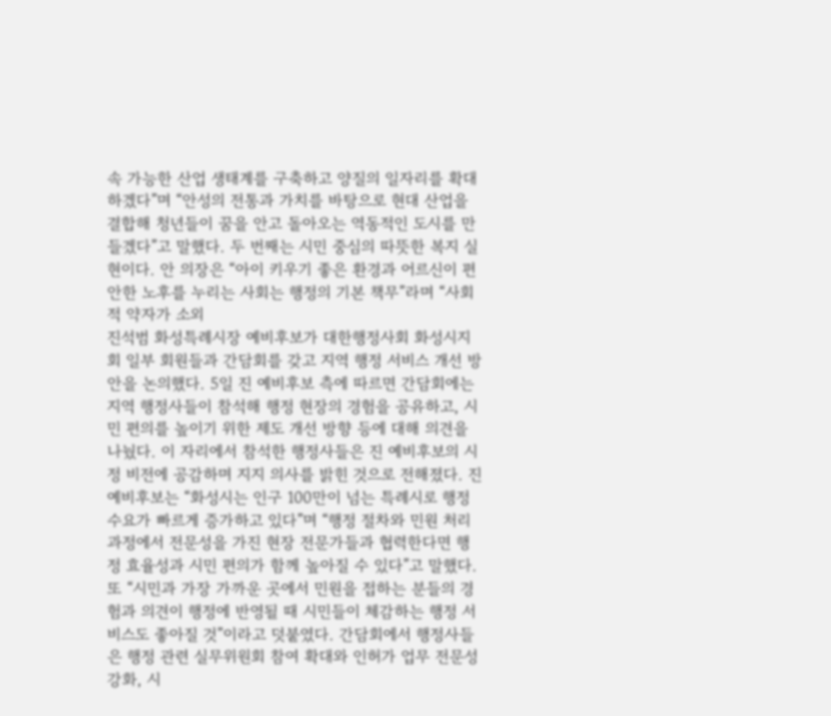속 가능한 산업 생태계를 구축하고 양질의 일자리를 확대하겠다”며 “안성의 전통과 가치를 바탕으로 현대 산업을 결합해 청년들이 꿈을 안고 돌아오는 역동적인 도시를 만들겠다”고 말했다. 두 번째는 시민 중심의 따뜻한 복지 실현이다. 안 의장은 “아이 키우기 좋은 환경과 어르신이 편안한 노후를 누리는 사회는 행정의 기본 책무”라며 “사회적 약자가 소외
진석범 화성특례시장 예비후보가 대한행정사회 화성시지회 일부 회원들과 간담회를 갖고 지역 행정 서비스 개선 방안을 논의했다. 5일 진 예비후보 측에 따르면 간담회에는 지역 행정사들이 참석해 행정 현장의 경험을 공유하고, 시민 편의를 높이기 위한 제도 개선 방향 등에 대해 의견을 나눴다. 이 자리에서 참석한 행정사들은 진 예비후보의 시정 비전에 공감하며 지지 의사를 밝힌 것으로 전해졌다. 진 예비후보는 “화성시는 인구 100만이 넘는 특례시로 행정 수요가 빠르게 증가하고 있다”며 “행정 절차와 민원 처리 과정에서 전문성을 가진 현장 전문가들과 협력한다면 행정 효율성과 시민 편의가 함께 높아질 수 있다”고 말했다. 또 “시민과 가장 가까운 곳에서 민원을 접하는 분들의 경험과 의견이 행정에 반영될 때 시민들이 체감하는 행정 서비스도 좋아질 것”이라고 덧붙였다. 간담회에서 행정사들은 행정 관련 실무위원회 참여 확대와 인허가 업무 전문성 강화, 시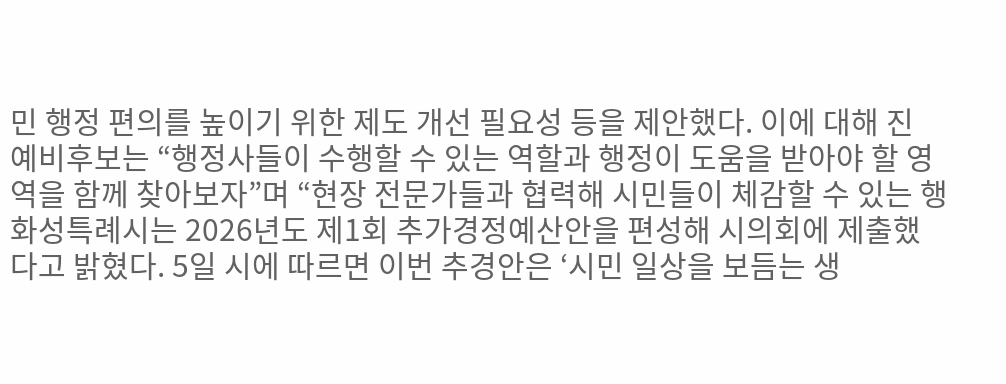민 행정 편의를 높이기 위한 제도 개선 필요성 등을 제안했다. 이에 대해 진 예비후보는 “행정사들이 수행할 수 있는 역할과 행정이 도움을 받아야 할 영역을 함께 찾아보자”며 “현장 전문가들과 협력해 시민들이 체감할 수 있는 행
화성특례시는 2026년도 제1회 추가경정예산안을 편성해 시의회에 제출했다고 밝혔다. 5일 시에 따르면 이번 추경안은 ‘시민 일상을 보듬는 생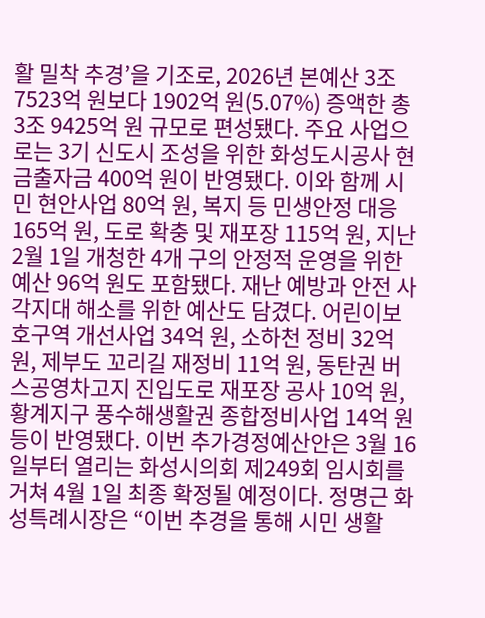활 밀착 추경’을 기조로, 2026년 본예산 3조 7523억 원보다 1902억 원(5.07%) 증액한 총 3조 9425억 원 규모로 편성됐다. 주요 사업으로는 3기 신도시 조성을 위한 화성도시공사 현금출자금 400억 원이 반영됐다. 이와 함께 시민 현안사업 80억 원, 복지 등 민생안정 대응 165억 원, 도로 확충 및 재포장 115억 원, 지난 2월 1일 개청한 4개 구의 안정적 운영을 위한 예산 96억 원도 포함됐다. 재난 예방과 안전 사각지대 해소를 위한 예산도 담겼다. 어린이보호구역 개선사업 34억 원, 소하천 정비 32억 원, 제부도 꼬리길 재정비 11억 원, 동탄권 버스공영차고지 진입도로 재포장 공사 10억 원, 황계지구 풍수해생활권 종합정비사업 14억 원 등이 반영됐다. 이번 추가경정예산안은 3월 16일부터 열리는 화성시의회 제249회 임시회를 거쳐 4월 1일 최종 확정될 예정이다. 정명근 화성특례시장은 “이번 추경을 통해 시민 생활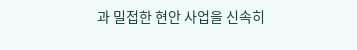과 밀접한 현안 사업을 신속히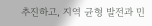추진하고, 지역 균형 발전과 민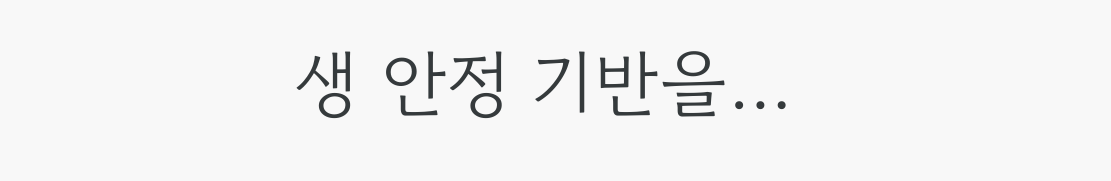생 안정 기반을…